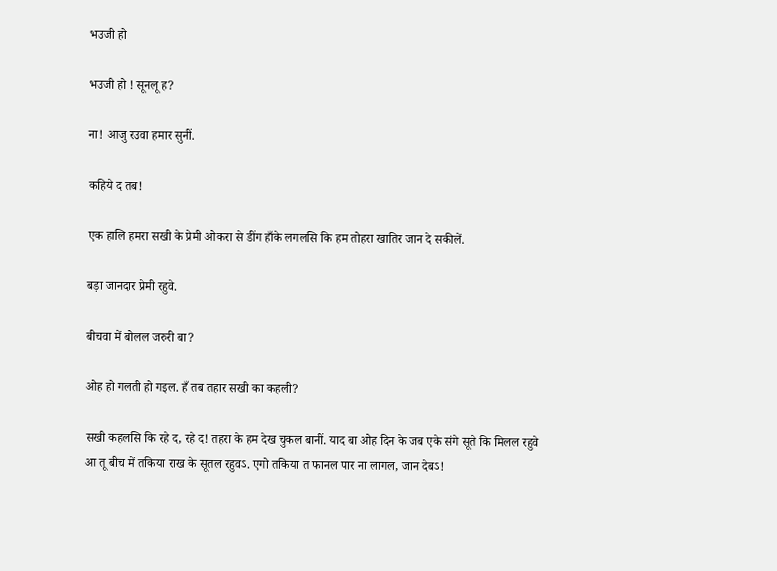भउजी हो

भउजी हो ! सूनलू ह?

ना! आजु रउवा हमार सुनीं.

कहिये द तब!

एक हालि हमरा सखी के प्रेमी ओकरा से डींग हाँके लगलसि कि हम तोहरा खातिर जान दे सकीलें.

बड़ा जानदार प्रेमी रहुवे.

बीचवा में बोलल जरुरी बा?

ओह हो गलती हो गइल. हँ तब तहार सखी का कहली?

सखी कहलसि कि रहे द, रहे द! तहरा के हम देख चुकल बानीं. याद बा ओह दिन के जब एके संगे सूते कि मिलल रहुवे आ तू बीच में तकिया राख के सूतल रहुवऽ. एगो तकिया त फानल पार ना लागल, जान देबऽ!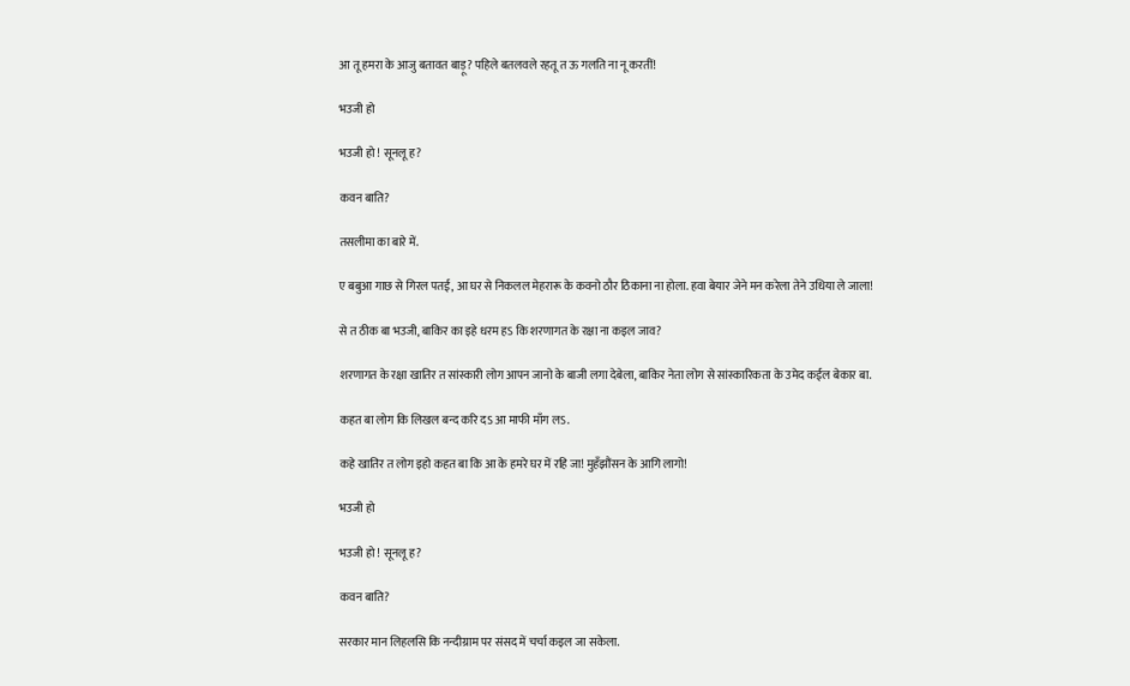आ तू हमरा के आजु बतावत बाड़ू? पहिले बतलवले रहतू त ऊ गलति ना नू करतीं!

भउजी हो

भउजी हो ! सूनलू ह?

कवन बाति?

तसलीमा का बारे में.

ए बबुआ गाछ से गिरल पतई, आ घर से निकलल मेहरारू के कवनो ठौर ठिकाना ना होला. हवा बेयार जेने मन करेला तेने उधिया ले जाला!

से त ठीक बा भउजी, बाकिर का इहे धरम हऽ कि शरणागत के रक्षा ना कइल जाव?

शरणागत के रक्षा खातिर त सांस्कारी लोग आपन जानो के बाजी लगा देबेला, बाकिर नेता लोग से सांस्कारिकता के उमेद कईल बेकार बा.

कहत बा लोग कि लिखल बन्द करि दऽ आ माफी माँग लऽ.

कहे खातिर त लोग इहो कहत बा कि आ के हमरे घर में रहि जा! मुहँझौंसन के आगि लागो!

भउजी हो

भउजी हो ! सूनलू ह?

कवन बाति?

सरकार मान लिहलसि कि नन्दीग्राम पर संसद में चर्चा कइल जा सकेला.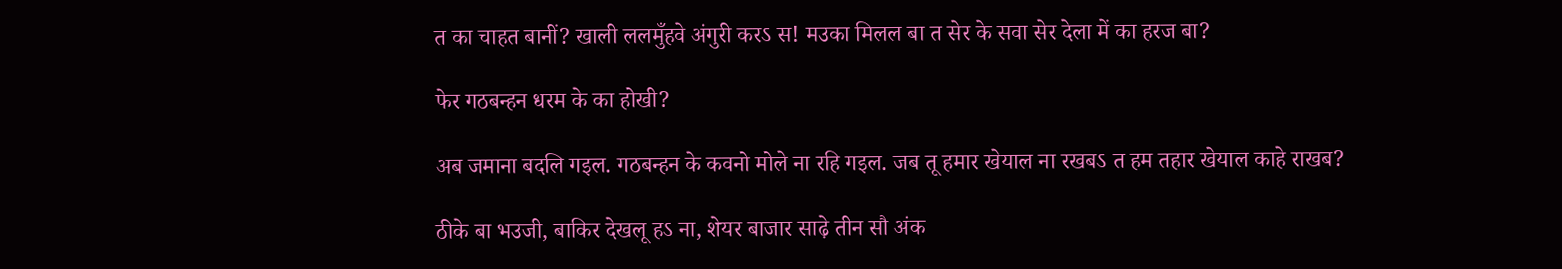त का चाहत बानीं? खाली ललमुँहवे अंगुरी करऽ स! मउका मिलल बा त सेर के सवा सेर देला में का हरज बा?

फेर गठबन्हन धरम के का होखी?

अब जमाना बदलि गइल. गठबन्हन के कवनो मोले ना रहि गइल. जब तू हमार खेयाल ना रखबऽ त हम तहार खेयाल काहे राखब?

ठीके बा भउजी, बाकिर देखलू हऽ ना, शेयर बाजार साढ़े तीन सौ अंक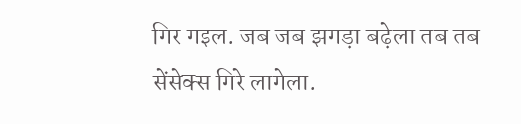गिर गइल. जब जब झगड़ा बढ़ेला तब तब सेंसेक्स गिरे लागेला.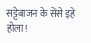सट्टेबाजन के सेंसे इहे होला!